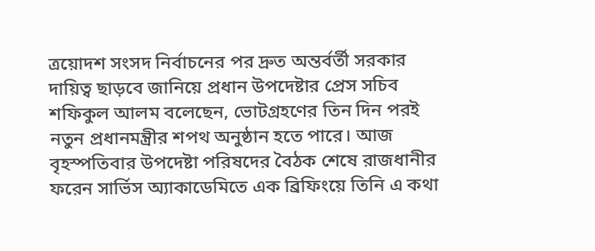ত্রয়োদশ সংসদ নির্বাচনের পর দ্রুত অন্তর্বর্তী সরকার দায়িত্ব ছাড়বে জানিয়ে প্রধান উপদেষ্টার প্রেস সচিব শফিকুল আলম বলেছেন, ভোটগ্রহণের তিন দিন পরই নতুন প্রধানমন্ত্রীর শপথ অনুষ্ঠান হতে পারে। আজ বৃহস্পতিবার উপদেষ্টা পরিষদের বৈঠক শেষে রাজধানীর ফরেন সার্ভিস অ্যাকাডেমিতে এক ব্রিফিংয়ে তিনি এ কথা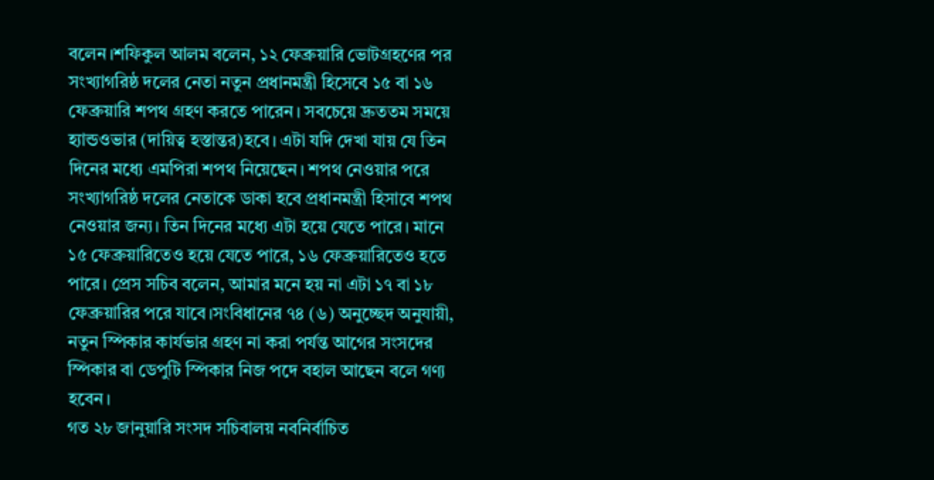বলেন।শফিকুল আলম বলেন, ১২ ফেব্রুয়ারি ভোটগ্রহণের পর সংখ্যাগরিষ্ঠ দলের নেতা নতুন প্রধানমন্ত্রী হিসেবে ১৫ বা ১৬ ফেব্রুয়ারি শপথ গ্রহণ করতে পারেন। সবচেয়ে দ্রুততম সময়ে হ্যান্ডওভার (দায়িত্ব হস্তান্তর)হবে। এটা যদি দেখা যায় যে তিন দিনের মধ্যে এমপিরা শপথ নিয়েছেন। শপথ নেওয়ার পরে সংখ্যাগরিষ্ঠ দলের নেতাকে ডাকা হবে প্রধানমন্ত্রী হিসাবে শপথ নেওয়ার জন্য। তিন দিনের মধ্যে এটা হয়ে যেতে পারে। মানে ১৫ ফেব্রুয়ারিতেও হয়ে যেতে পারে, ১৬ ফেব্রুয়ারিতেও হতে পারে। প্রেস সচিব বলেন, আমার মনে হয় না এটা ১৭ বা ১৮ ফেব্রুয়ারির পরে যাবে।সংবিধানের ৭৪ (৬) অনুচ্ছেদ অনুযায়ী, নতুন স্পিকার কার্যভার গ্রহণ না করা পর্যন্ত আগের সংসদের স্পিকার বা ডেপুটি স্পিকার নিজ পদে বহাল আছেন বলে গণ্য হবেন।
গত ২৮ জানুয়ারি সংসদ সচিবালয় নবনির্বাচিত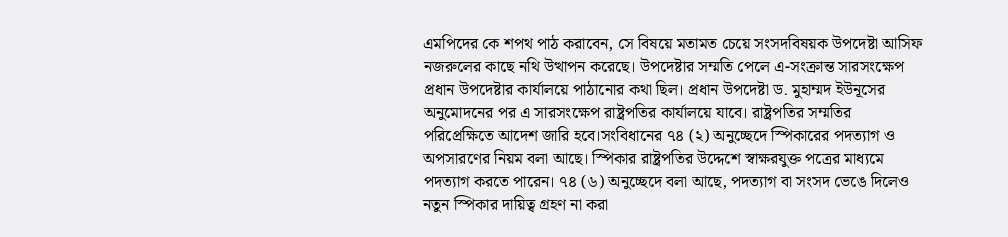এমপিদের কে শপথ পাঠ করাবেন, সে বিষয়ে মতামত চেয়ে সংসদবিষয়ক উপদেষ্টা আসিফ নজরুলের কাছে নথি উত্থাপন করেছে। উপদেষ্টার সম্মতি পেলে এ-সংক্রান্ত সারসংক্ষেপ প্রধান উপদেষ্টার কার্যালয়ে পাঠানোর কথা ছিল। প্রধান উপদেষ্টা ড. মুহাম্মদ ইউনূসের অনুমোদনের পর এ সারসংক্ষেপ রাষ্ট্রপতির কার্যালয়ে যাবে। রাষ্ট্রপতির সম্মতির পরিপ্রেক্ষিতে আদেশ জারি হবে।সংবিধানের ৭৪ (২) অনুচ্ছেদে স্পিকারের পদত্যাগ ও অপসারণের নিয়ম বলা আছে। স্পিকার রাষ্ট্রপতির উদ্দেশে স্বাক্ষরযুক্ত পত্রের মাধ্যমে পদত্যাগ করতে পারেন। ৭৪ (৬) অনুচ্ছেদে বলা আছে, পদত্যাগ বা সংসদ ভেঙে দিলেও নতুন স্পিকার দায়িত্ব গ্রহণ না করা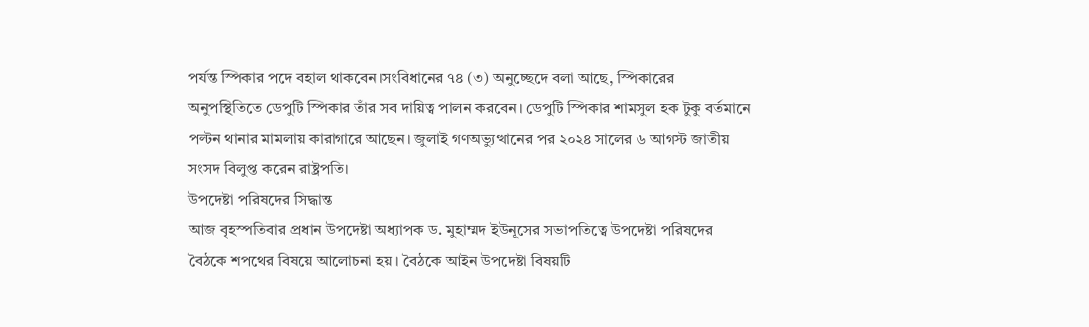পর্যন্ত স্পিকার পদে বহাল থাকবেন।সংবিধানের ৭৪ (৩) অনুচ্ছেদে বলা আছে, স্পিকারের অনুপস্থিতিতে ডেপুটি স্পিকার তাঁর সব দায়িত্ব পালন করবেন। ডেপুটি স্পিকার শামসুল হক টুকু বর্তমানে পল্টন থানার মামলায় কারাগারে আছেন। জুলাই গণঅভ্যুত্থানের পর ২০২৪ সালের ৬ আগস্ট জাতীয় সংসদ বিলুপ্ত করেন রাষ্ট্রপতি।
উপদেষ্টা পরিষদের সিদ্ধান্ত
আজ বৃহস্পতিবার প্রধান উপদেষ্টা অধ্যাপক ড. মুহাম্মদ ইউনূসের সভাপতিত্বে উপদেষ্টা পরিষদের বৈঠকে শপথের বিষয়ে আলোচনা হয়। বৈঠকে আইন উপদেষ্টা বিষয়টি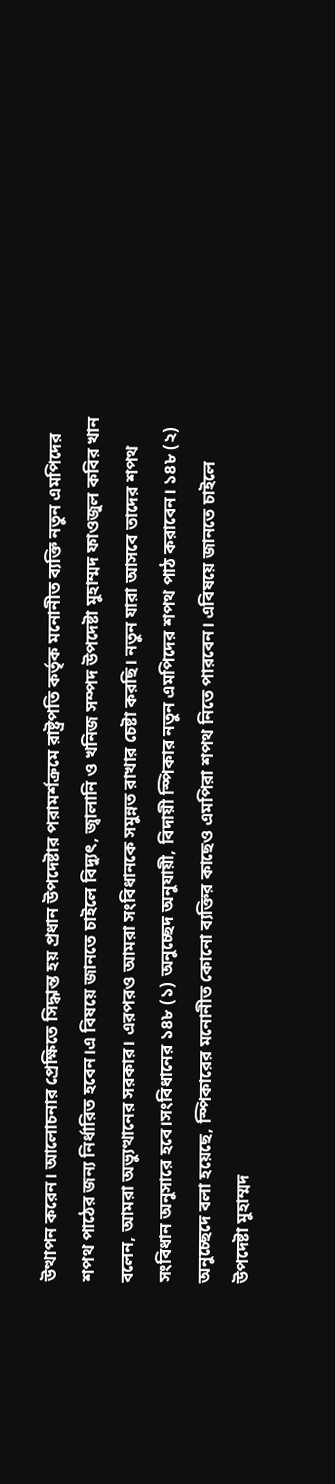উত্থাপন করেন। আলোচনার প্রেক্ষিতে সিদ্ধান্ত হয় প্রধান উপদেষ্টার পরামর্শক্রমে রাষ্ট্রপতি কর্তৃক মনোনীত ব্যক্তি নতুন এমপিদের শপথ পাঠের জন্য নির্ধারিত হবেন।এ বিষয়ে জানতে চাইলে বিদ্যুৎ, জ্বালানি ও খনিজ সম্পদ উপদেষ্টা মুহাম্মদ ফাওজুল কবির খান বলেন, আমরা অভ্যুত্থানের সরকার। এরপরও আমরা সংবিধানকে সমুন্নত রাখার চেষ্টা করছি। নতুন যারা আসবে তাদের শপথ সংবিধান অনুসারে হবে।সংবিধানের ১৪৮ (১) অনুচ্ছেদ অনুযায়ী, বিদায়ী স্পিকার নতুন এমপিদের শপথ পাঠ করাবেন। ১৪৮ (২) অনুচ্ছেদে বলা হয়েছে, স্পিকারের মনোনীত কোনো ব্যক্তির কাছেও এমপিরা শপথ নিতে পারবেন। এবিষয়ে জানতে চাইলে উপদেষ্টা মুহাম্মদ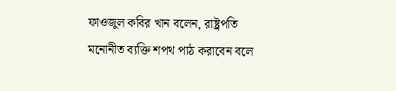ফাওজুল কবির খান বলেন, রাষ্ট্রপতি মনোনীত ব্যক্তি শপথ পাঠ করাবেন বলে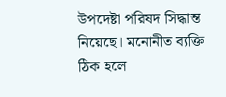উপদেষ্টা পরিষদ সিদ্ধান্ত নিয়েছে। মনোনীত ব্যক্তি ঠিক হলে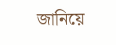জানিয়ে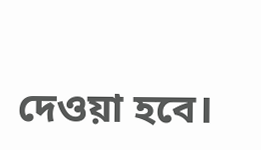দেওয়া হবে।